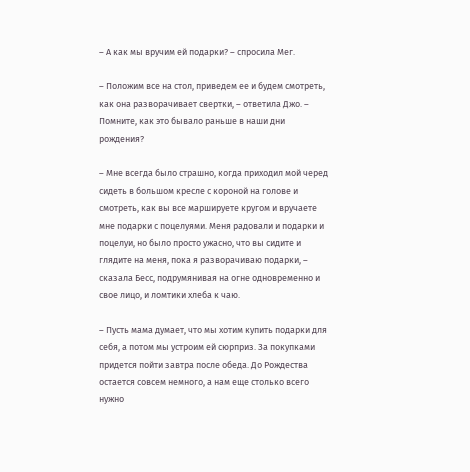– А как мы вручим ей подарки? – спросила Мег.

– Положим все на стол, приведем ее и будем смотреть, как она разворачивает свертки, – ответила Джо. – Помните, как это бывало раньше в наши дни рождения?

– Мне всегда было страшно, когда приходил мой черед сидеть в большом кресле с короной на голове и смотреть, как вы все маршируете кругом и вручаете мне подарки с поцелуями. Меня радовали и подарки и поцелуи, но было просто ужасно, что вы сидите и глядите на меня, пока я разворачиваю подарки, – сказала Бесс, подрумянивая на огне одновременно и свое лицо, и ломтики хлеба к чаю.

– Пусть мама думает, что мы хотим купить подарки для себя, а потом мы устроим ей сюрприз. За покупками придется пойти завтра после обеда. До Рождества остается совсем немного, а нам еще столько всего нужно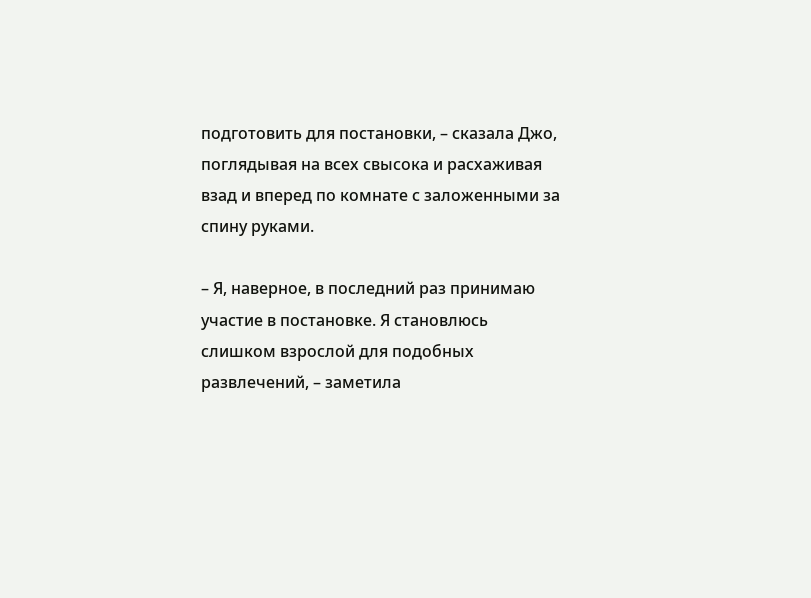подготовить для постановки, – сказала Джо, поглядывая на всех свысока и расхаживая взад и вперед по комнате с заложенными за спину руками.

– Я, наверное, в последний раз принимаю участие в постановке. Я становлюсь слишком взрослой для подобных развлечений, – заметила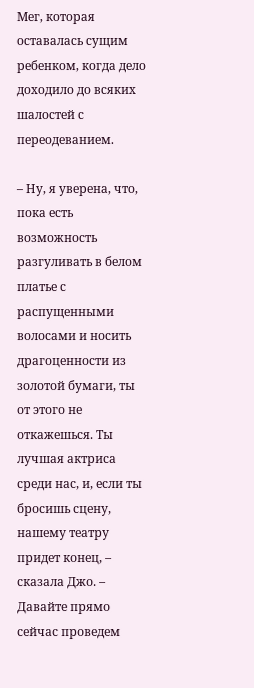Мег, которая оставалась сущим ребенком, когда дело доходило до всяких шалостей с переодеванием.

– Ну, я уверена, что, пока есть возможность разгуливать в белом платье с распущенными волосами и носить драгоценности из золотой бумаги, ты от этого не откажешься. Ты лучшая актриса среди нас, и, если ты бросишь сцену, нашему театру придет конец, – сказала Джо. – Давайте прямо сейчас проведем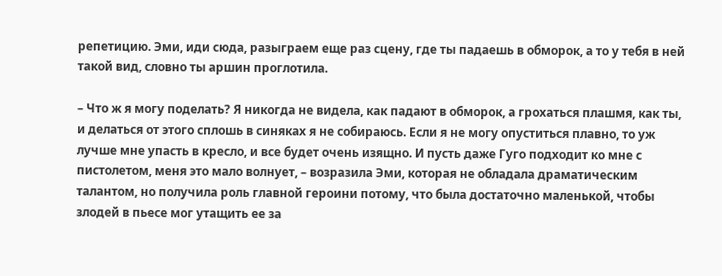репетицию. Эми, иди сюда, разыграем еще раз сцену, где ты падаешь в обморок, а то у тебя в ней такой вид, словно ты аршин проглотила.

– Что ж я могу поделать? Я никогда не видела, как падают в обморок, а грохаться плашмя, как ты, и делаться от этого сплошь в синяках я не собираюсь. Если я не могу опуститься плавно, то уж лучше мне упасть в кресло, и все будет очень изящно. И пусть даже Гуго подходит ко мне с пистолетом, меня это мало волнует, – возразила Эми, которая не обладала драматическим талантом, но получила роль главной героини потому, что была достаточно маленькой, чтобы злодей в пьесе мог утащить ее за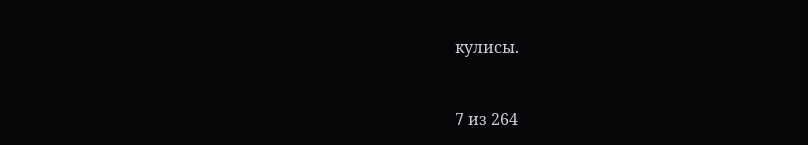кулисы.



7 из 264